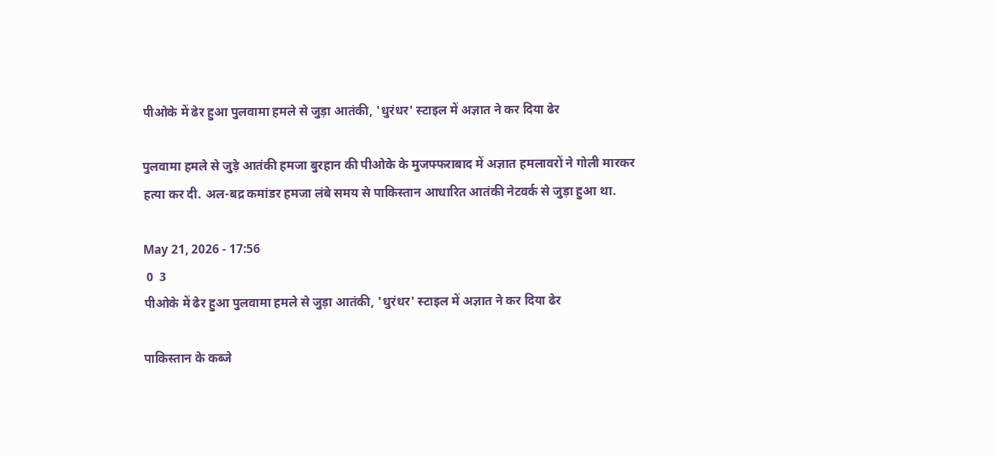पीओके में ढेर हुआ पुलवामा हमले से जुड़ा आतंकी, 'धुरंधर' स्टाइल में अज्ञात ने कर दिया ढेर

पुलवामा हमले से जुड़े आतंकी हमजा बुरहान की पीओके के मुजफ्फराबाद में अज्ञात हमलावरों ने गोली मारकर हत्या कर दी. अल-बद्र कमांडर हमजा लंबे समय से पाकिस्तान आधारित आतंकी नेटवर्क से जुड़ा हुआ था.

May 21, 2026 - 17:56
 0  3
पीओके में ढेर हुआ पुलवामा हमले से जुड़ा आतंकी, 'धुरंधर' स्टाइल में अज्ञात ने कर दिया ढेर

पाकिस्तान के कब्जे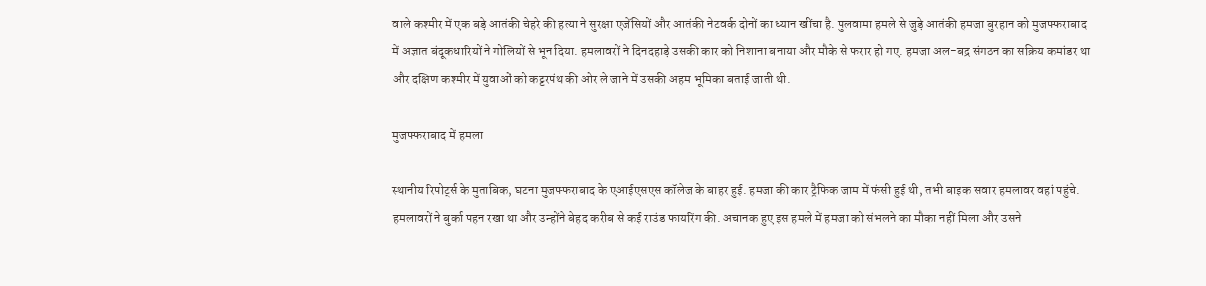वाले कश्मीर में एक बड़े आतंकी चेहरे की हत्या ने सुरक्षा एजेंसियों और आतंकी नेटवर्क दोनों का ध्यान खींचा है. पुलवामा हमले से जुड़े आतंकी हमजा बुरहान को मुजफ्फराबाद में अज्ञात बंदूकधारियों ने गोलियों से भून दिया. हमलावरों ने दिनदहाड़े उसकी कार को निशाना बनाया और मौके से फरार हो गए. हमजा अल-बद्र संगठन का सक्रिय कमांडर था और दक्षिण कश्मीर में युवाओं को कट्टरपंथ की ओर ले जाने में उसकी अहम भूमिका बताई जाती थी.

मुजफ्फराबाद में हमला

स्थानीय रिपोर्ट्स के मुताबिक, घटना मुजफ्फराबाद के एआईएसएस कॉलेज के बाहर हुई. हमजा की कार ट्रैफिक जाम में फंसी हुई थी, तभी बाइक सवार हमलावर वहां पहुंचे. हमलावरों ने बुर्का पहन रखा था और उन्होंने बेहद करीब से कई राउंड फायरिंग की. अचानक हुए इस हमले में हमजा को संभलने का मौका नहीं मिला और उसने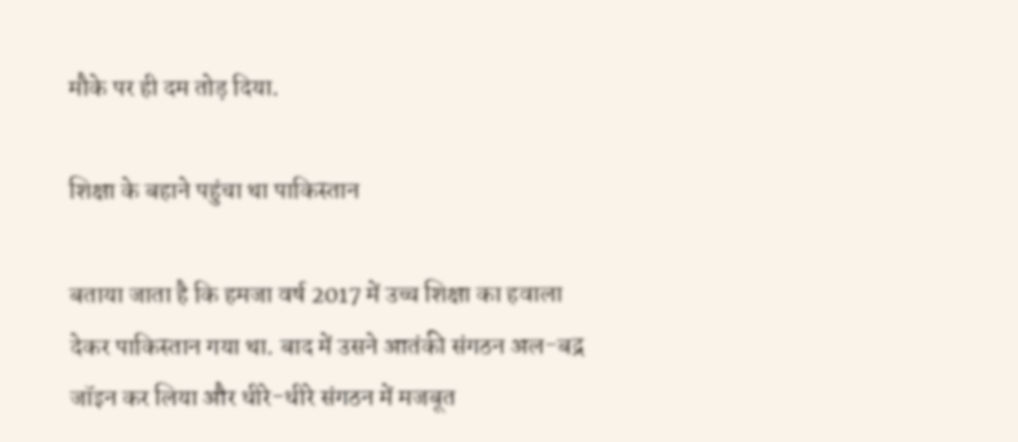मौके पर ही दम तोड़ दिया.

शिक्षा के बहाने पहुंचा था पाकिस्तान

बताया जाता है कि हमजा वर्ष 2017 में उच्च शिक्षा का हवाला देकर पाकिस्तान गया था. बाद में उसने आतंकी संगठन अल-बद्र जॉइन कर लिया और धीरे-धीरे संगठन में मजबूत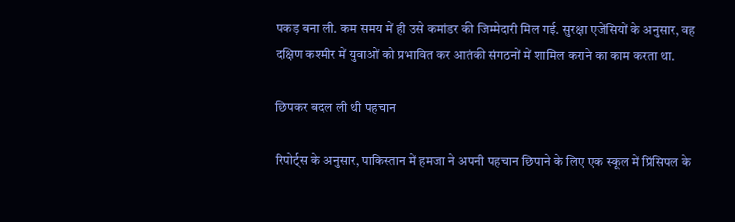पकड़ बना ली. कम समय में ही उसे कमांडर की जिम्मेदारी मिल गई. सुरक्षा एजेंसियों के अनुसार, वह दक्षिण कश्मीर में युवाओं को प्रभावित कर आतंकी संगठनों में शामिल कराने का काम करता था.

छिपकर बदल ली थी पहचान

रिपोर्ट्स के अनुसार, पाकिस्तान में हमजा ने अपनी पहचान छिपाने के लिए एक स्कूल में प्रिंसिपल के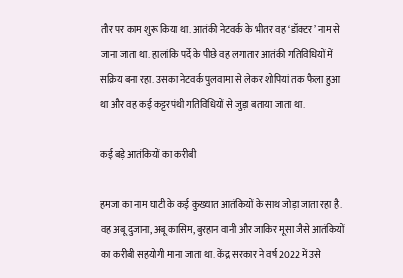तौर पर काम शुरू किया था. आतंकी नेटवर्क के भीतर वह ‘डॉक्टर’ नाम से जाना जाता था. हालांकि पर्दे के पीछे वह लगातार आतंकी गतिविधियों में सक्रिय बना रहा. उसका नेटवर्क पुलवामा से लेकर शोपियां तक फैला हुआ था और वह कई कट्टरपंथी गतिविधियों से जुड़ा बताया जाता था.

कई बड़े आतंकियों का करीबी

हमजा का नाम घाटी के कई कुख्यात आतंकियों के साथ जोड़ा जाता रहा है. वह अबू दुजाना, अबू कासिम, बुरहान वानी और जाकिर मूसा जैसे आतंकियों का करीबी सहयोगी माना जाता था. केंद्र सरकार ने वर्ष 2022 में उसे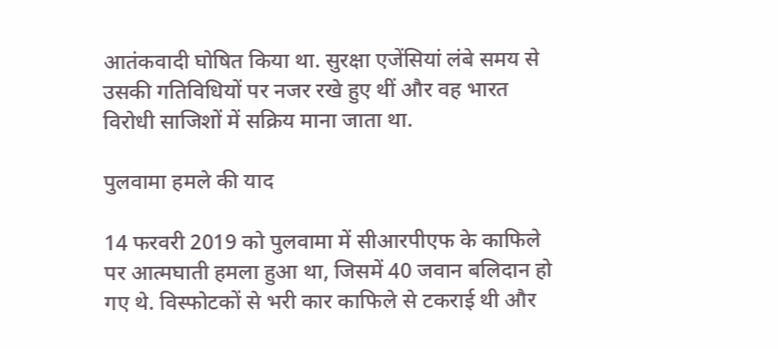आतंकवादी घोषित किया था. सुरक्षा एजेंसियां लंबे समय से उसकी गतिविधियों पर नजर रखे हुए थीं और वह भारत विरोधी साजिशों में सक्रिय माना जाता था.

पुलवामा हमले की याद

14 फरवरी 2019 को पुलवामा में सीआरपीएफ के काफिले पर आत्मघाती हमला हुआ था, जिसमें 40 जवान बलिदान हो गए थे. विस्फोटकों से भरी कार काफिले से टकराई थी और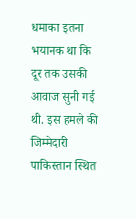धमाका इतना भयानक था कि दूर तक उसकी आवाज सुनी गई थी. इस हमले की जिम्मेदारी पाकिस्तान स्थित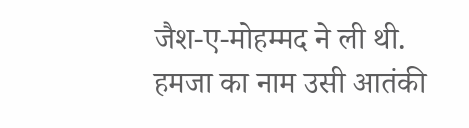जैश-ए-मोहम्मद ने ली थी. हमजा का नाम उसी आतंकी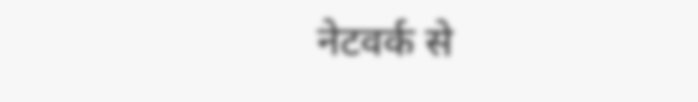नेटवर्क से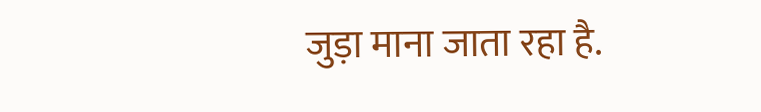जुड़ा माना जाता रहा है.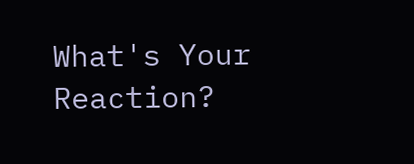What's Your Reaction?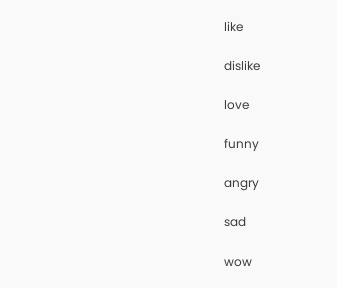like

dislike

love

funny

angry

sad

wow